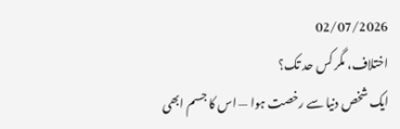02/07/2026
اختلاف، مگر کس حد تک؟
ایک شخص دنیا سے رخصت ہوا — اس کا جسم ابھی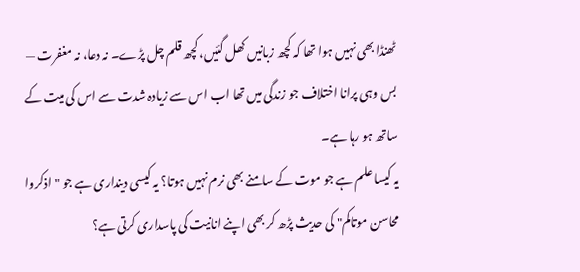ٹھنڈا بھی نہیں ہوا تھا کہ کچھ زبانیں کھل گئیں، کچھ قلم چل پڑے۔ نہ دعا، نہ مغفرت — بس وہی پرانا اختلاف جو زندگی میں تھا اب اس سے زیادہ شدت سے اس کی میت کے ساتھ ہو رہا ہے۔
یہ کیسا علم ہے جو موت کے سامنے بھی نرم نہیں ہوتا؟ یہ کیسی دینداری ہے جو "اذکروا محاسن موتاکم" کی حدیث پڑھ کر بھی اپنے انانیت کی پاسداری کرتی ہے؟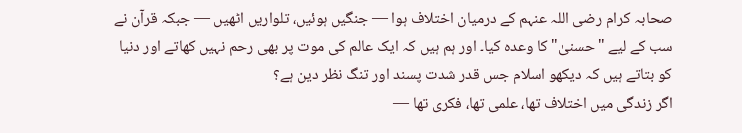صحابہ کرام رضی اللہ عنہم کے درمیان اختلاف ہوا — جنگیں ہوئیں، تلواریں اٹھیں — جبکہ قرآن نے سب کے لیے "حسنیٰ" کا وعدہ کیا۔ اور ہم ہیں کہ ایک عالم کی موت پر بھی رحم نہیں کھاتے اور دنیا کو بتاتے ہیں کہ دیکھو اسلام جس قدر شدت پسند اور تنگ نظر دین ہے؟
اگر زندگی میں اختلاف تھا، علمی تھا، فکری تھا —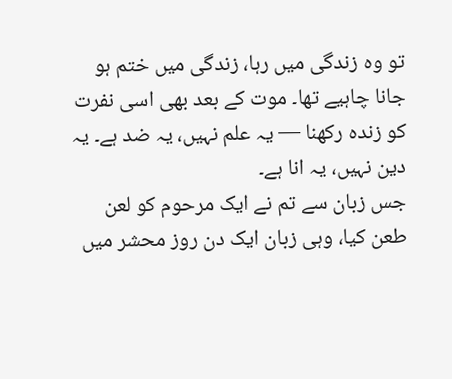تو وہ زندگی میں رہا، زندگی میں ختم ہو جانا چاہیے تھا۔ موت کے بعد بھی اسی نفرت کو زندہ رکھنا — یہ علم نہیں، یہ ضد ہے۔ یہ دین نہیں، یہ انا ہے۔
جس زبان سے تم نے ایک مرحوم کو لعن طعن کیا، وہی زبان ایک دن روز محشر میں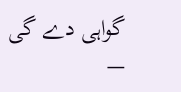گواہی دے گی —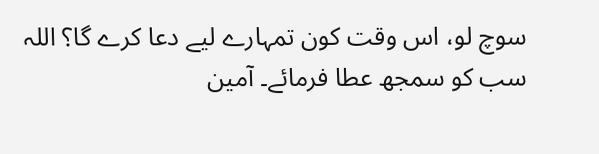سوچ لو، اس وقت کون تمہارے لیے دعا کرے گا؟ اللہ سب کو سمجھ عطا فرمائے۔ آمین